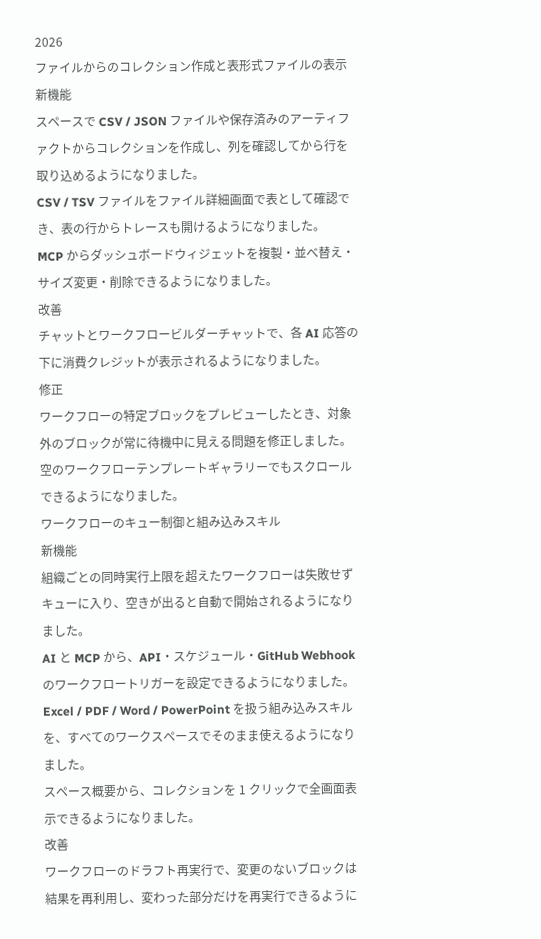2026
ファイルからのコレクション作成と表形式ファイルの表示
新機能
スペースで CSV / JSON ファイルや保存済みのアーティファクトからコレクションを作成し、列を確認してから行を取り込めるようになりました。
CSV / TSV ファイルをファイル詳細画面で表として確認でき、表の行からトレースも開けるようになりました。
MCP からダッシュボードウィジェットを複製・並べ替え・サイズ変更・削除できるようになりました。
改善
チャットとワークフロービルダーチャットで、各 AI 応答の下に消費クレジットが表示されるようになりました。
修正
ワークフローの特定ブロックをプレビューしたとき、対象外のブロックが常に待機中に見える問題を修正しました。
空のワークフローテンプレートギャラリーでもスクロールできるようになりました。
ワークフローのキュー制御と組み込みスキル
新機能
組織ごとの同時実行上限を超えたワークフローは失敗せずキューに入り、空きが出ると自動で開始されるようになりました。
AI と MCP から、API・スケジュール・GitHub Webhook のワークフロートリガーを設定できるようになりました。
Excel / PDF / Word / PowerPoint を扱う組み込みスキルを、すべてのワークスペースでそのまま使えるようになりました。
スペース概要から、コレクションを 1 クリックで全画面表示できるようになりました。
改善
ワークフローのドラフト再実行で、変更のないブロックは結果を再利用し、変わった部分だけを再実行できるように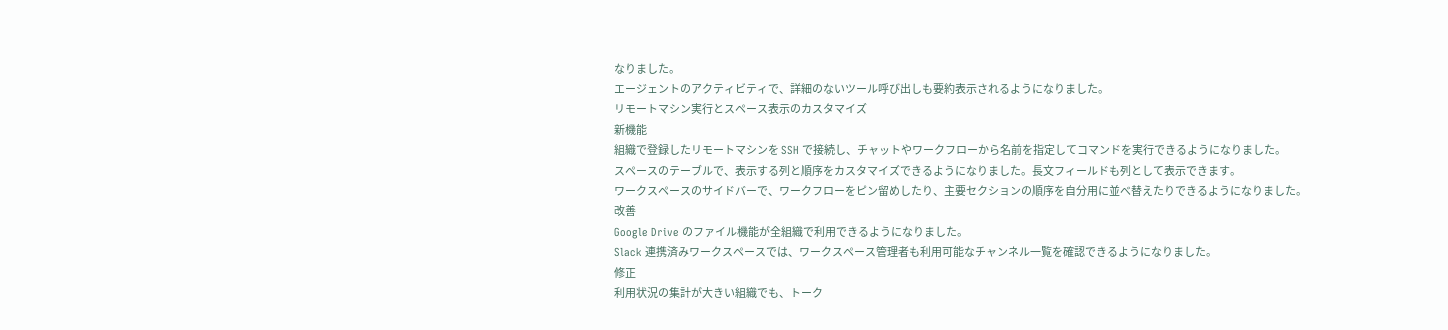なりました。
エージェントのアクティビティで、詳細のないツール呼び出しも要約表示されるようになりました。
リモートマシン実行とスペース表示のカスタマイズ
新機能
組織で登録したリモートマシンを SSH で接続し、チャットやワークフローから名前を指定してコマンドを実行できるようになりました。
スペースのテーブルで、表示する列と順序をカスタマイズできるようになりました。長文フィールドも列として表示できます。
ワークスペースのサイドバーで、ワークフローをピン留めしたり、主要セクションの順序を自分用に並べ替えたりできるようになりました。
改善
Google Drive のファイル機能が全組織で利用できるようになりました。
Slack 連携済みワークスペースでは、ワークスペース管理者も利用可能なチャンネル一覧を確認できるようになりました。
修正
利用状況の集計が大きい組織でも、トーク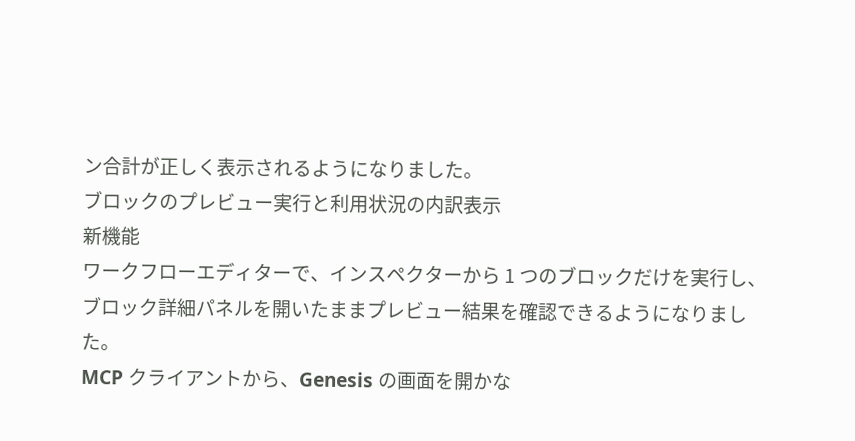ン合計が正しく表示されるようになりました。
ブロックのプレビュー実行と利用状況の内訳表示
新機能
ワークフローエディターで、インスペクターから 1 つのブロックだけを実行し、ブロック詳細パネルを開いたままプレビュー結果を確認できるようになりました。
MCP クライアントから、Genesis の画面を開かな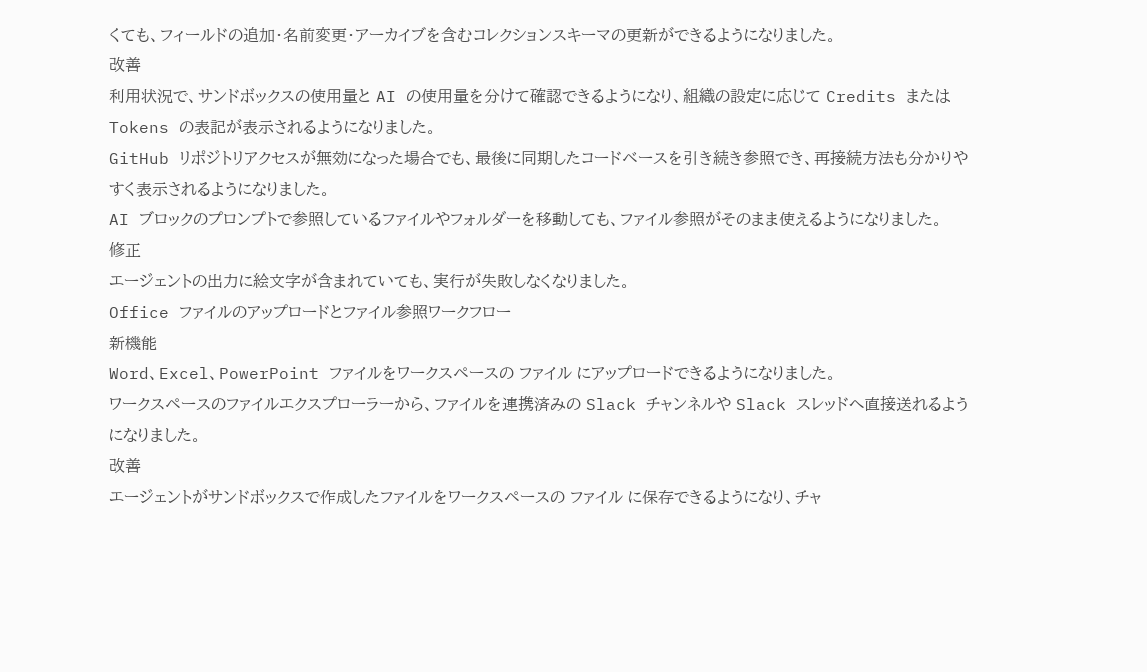くても、フィールドの追加・名前変更・アーカイブを含むコレクションスキーマの更新ができるようになりました。
改善
利用状況で、サンドボックスの使用量と AI の使用量を分けて確認できるようになり、組織の設定に応じて Credits または Tokens の表記が表示されるようになりました。
GitHub リポジトリアクセスが無効になった場合でも、最後に同期したコードベースを引き続き参照でき、再接続方法も分かりやすく表示されるようになりました。
AI ブロックのプロンプトで参照しているファイルやフォルダーを移動しても、ファイル参照がそのまま使えるようになりました。
修正
エージェントの出力に絵文字が含まれていても、実行が失敗しなくなりました。
Office ファイルのアップロードとファイル参照ワークフロー
新機能
Word、Excel、PowerPoint ファイルをワークスペースの ファイル にアップロードできるようになりました。
ワークスペースのファイルエクスプローラーから、ファイルを連携済みの Slack チャンネルや Slack スレッドへ直接送れるようになりました。
改善
エージェントがサンドボックスで作成したファイルをワークスペースの ファイル に保存できるようになり、チャ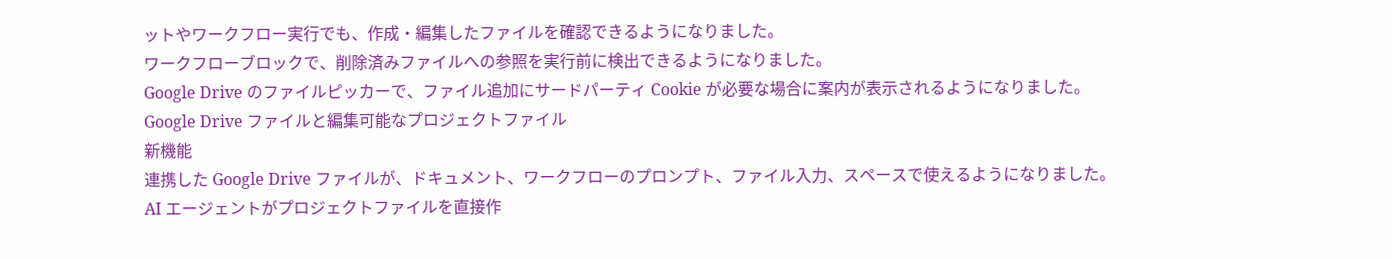ットやワークフロー実行でも、作成・編集したファイルを確認できるようになりました。
ワークフローブロックで、削除済みファイルへの参照を実行前に検出できるようになりました。
Google Drive のファイルピッカーで、ファイル追加にサードパーティ Cookie が必要な場合に案内が表示されるようになりました。
Google Drive ファイルと編集可能なプロジェクトファイル
新機能
連携した Google Drive ファイルが、ドキュメント、ワークフローのプロンプト、ファイル入力、スペースで使えるようになりました。
AI エージェントがプロジェクトファイルを直接作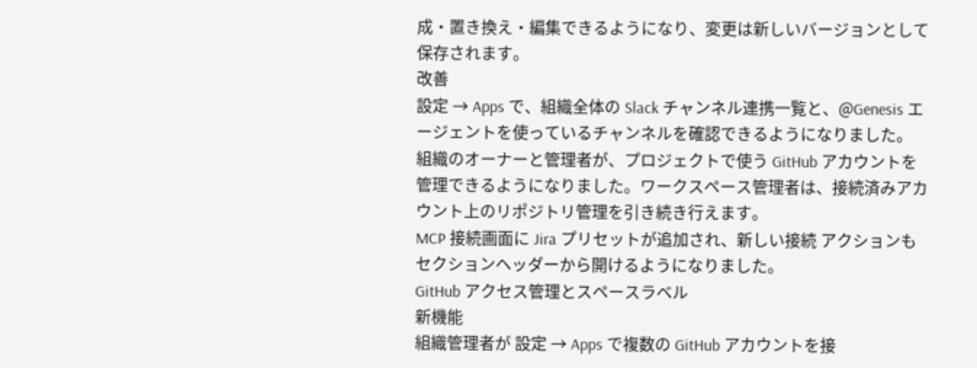成・置き換え・編集できるようになり、変更は新しいバージョンとして保存されます。
改善
設定 → Apps で、組織全体の Slack チャンネル連携一覧と、@Genesis エージェントを使っているチャンネルを確認できるようになりました。
組織のオーナーと管理者が、プロジェクトで使う GitHub アカウントを管理できるようになりました。ワークスペース管理者は、接続済みアカウント上のリポジトリ管理を引き続き行えます。
MCP 接続画面に Jira プリセットが追加され、新しい接続 アクションもセクションヘッダーから開けるようになりました。
GitHub アクセス管理とスペースラベル
新機能
組織管理者が 設定 → Apps で複数の GitHub アカウントを接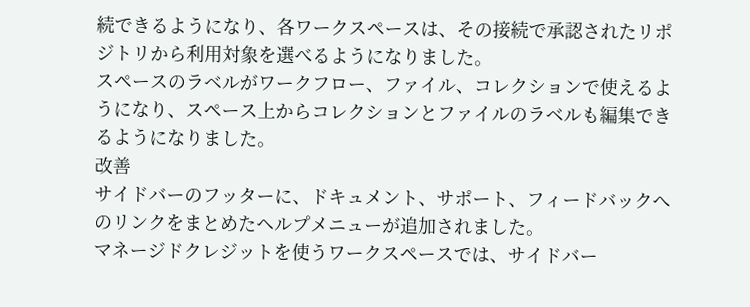続できるようになり、各ワークスペースは、その接続で承認されたリポジトリから利用対象を選べるようになりました。
スペースのラベルがワークフロー、ファイル、コレクションで使えるようになり、スペース上からコレクションとファイルのラベルも編集できるようになりました。
改善
サイドバーのフッターに、ドキュメント、サポート、フィードバックへのリンクをまとめたヘルプメニューが追加されました。
マネージドクレジットを使うワークスペースでは、サイドバー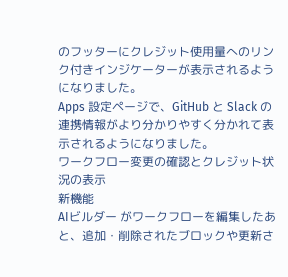のフッターにクレジット使用量へのリンク付きインジケーターが表示されるようになりました。
Apps 設定ページで、GitHub と Slack の連携情報がより分かりやすく分かれて表示されるようになりました。
ワークフロー変更の確認とクレジット状況の表示
新機能
AIビルダー がワークフローを編集したあと、追加・削除されたブロックや更新さ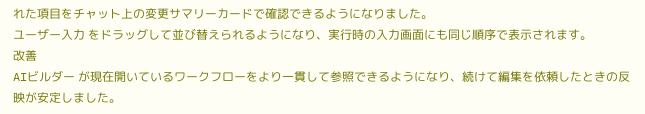れた項目をチャット上の変更サマリーカードで確認できるようになりました。
ユーザー入力 をドラッグして並び替えられるようになり、実行時の入力画面にも同じ順序で表示されます。
改善
AIビルダー が現在開いているワークフローをより一貫して参照できるようになり、続けて編集を依頼したときの反映が安定しました。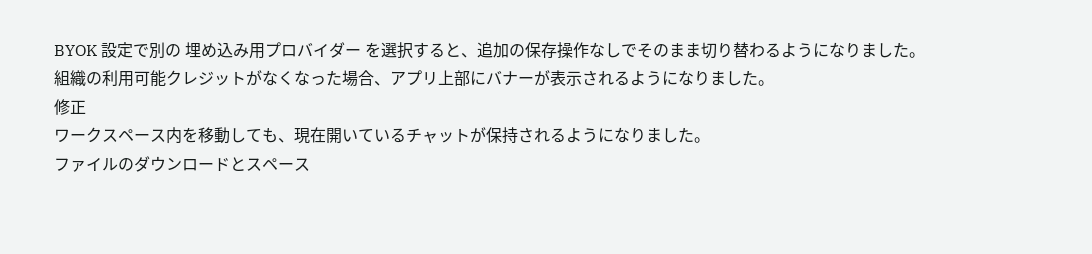BYOK 設定で別の 埋め込み用プロバイダー を選択すると、追加の保存操作なしでそのまま切り替わるようになりました。
組織の利用可能クレジットがなくなった場合、アプリ上部にバナーが表示されるようになりました。
修正
ワークスペース内を移動しても、現在開いているチャットが保持されるようになりました。
ファイルのダウンロードとスペース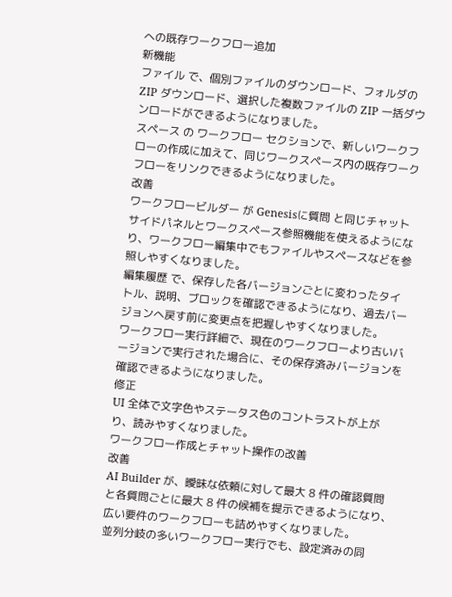への既存ワークフロー追加
新機能
ファイル で、個別ファイルのダウンロード、フォルダの ZIP ダウンロード、選択した複数ファイルの ZIP 一括ダウンロードができるようになりました。
スペース の ワークフロー セクションで、新しいワークフローの作成に加えて、同じワークスペース内の既存ワークフローをリンクできるようになりました。
改善
ワークフロービルダー が Genesisに質問 と同じチャットサイドパネルとワークスペース参照機能を使えるようになり、ワークフロー編集中でもファイルやスペースなどを参照しやすくなりました。
編集履歴 で、保存した各バージョンごとに変わったタイトル、説明、ブロックを確認できるようになり、過去バージョンへ戻す前に変更点を把握しやすくなりました。
ワークフロー実行詳細で、現在のワークフローより古いバージョンで実行された場合に、その保存済みバージョンを確認できるようになりました。
修正
UI 全体で文字色やステータス色のコントラストが上がり、読みやすくなりました。
ワークフロー作成とチャット操作の改善
改善
AI Builder が、曖昧な依頼に対して最大 8 件の確認質問と各質問ごとに最大 8 件の候補を提示できるようになり、広い要件のワークフローも詰めやすくなりました。
並列分岐の多いワークフロー実行でも、設定済みの同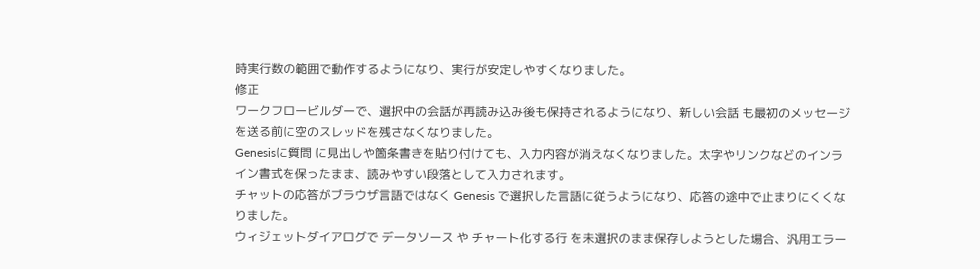時実行数の範囲で動作するようになり、実行が安定しやすくなりました。
修正
ワークフロービルダーで、選択中の会話が再読み込み後も保持されるようになり、新しい会話 も最初のメッセージを送る前に空のスレッドを残さなくなりました。
Genesisに質問 に見出しや箇条書きを貼り付けても、入力内容が消えなくなりました。太字やリンクなどのインライン書式を保ったまま、読みやすい段落として入力されます。
チャットの応答がブラウザ言語ではなく Genesis で選択した言語に従うようになり、応答の途中で止まりにくくなりました。
ウィジェットダイアログで データソース や チャート化する行 を未選択のまま保存しようとした場合、汎用エラー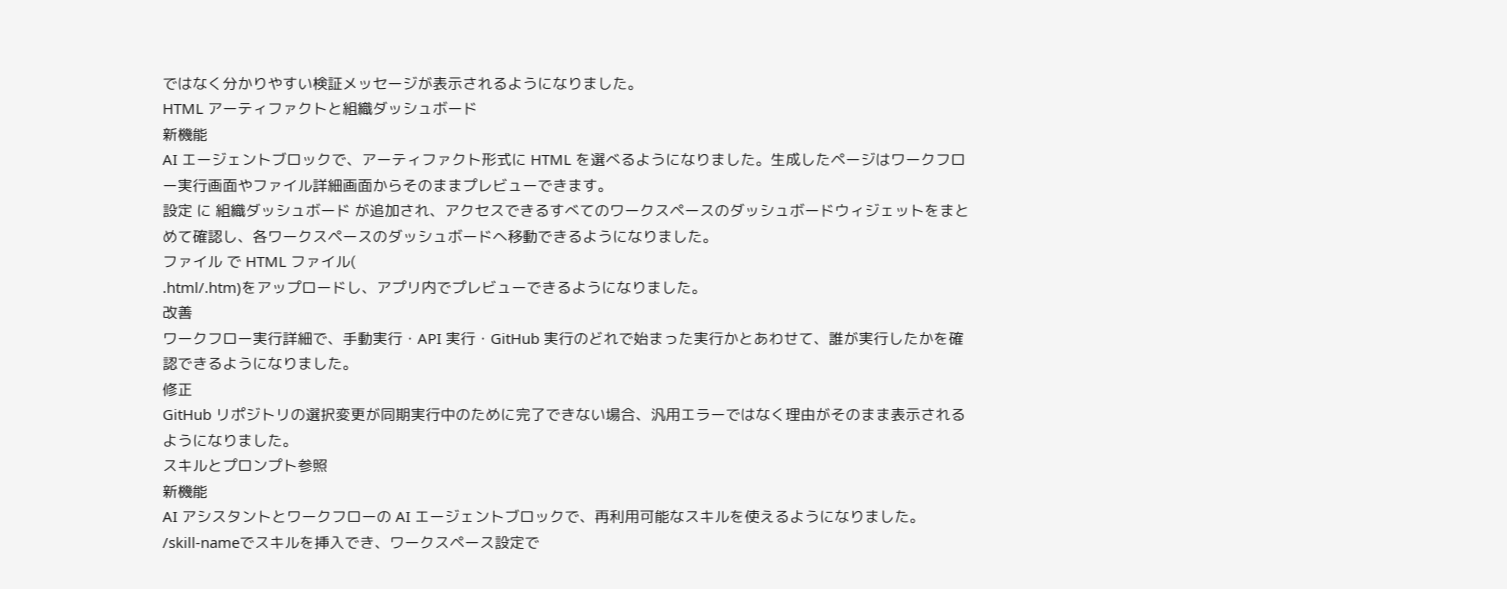ではなく分かりやすい検証メッセージが表示されるようになりました。
HTML アーティファクトと組織ダッシュボード
新機能
AI エージェントブロックで、アーティファクト形式に HTML を選べるようになりました。生成したページはワークフロー実行画面やファイル詳細画面からそのままプレビューできます。
設定 に 組織ダッシュボード が追加され、アクセスできるすべてのワークスペースのダッシュボードウィジェットをまとめて確認し、各ワークスペースのダッシュボードへ移動できるようになりました。
ファイル で HTML ファイル(
.html/.htm)をアップロードし、アプリ内でプレビューできるようになりました。
改善
ワークフロー実行詳細で、手動実行・API 実行・GitHub 実行のどれで始まった実行かとあわせて、誰が実行したかを確認できるようになりました。
修正
GitHub リポジトリの選択変更が同期実行中のために完了できない場合、汎用エラーではなく理由がそのまま表示されるようになりました。
スキルとプロンプト参照
新機能
AI アシスタントとワークフローの AI エージェントブロックで、再利用可能なスキルを使えるようになりました。
/skill-nameでスキルを挿入でき、ワークスペース設定で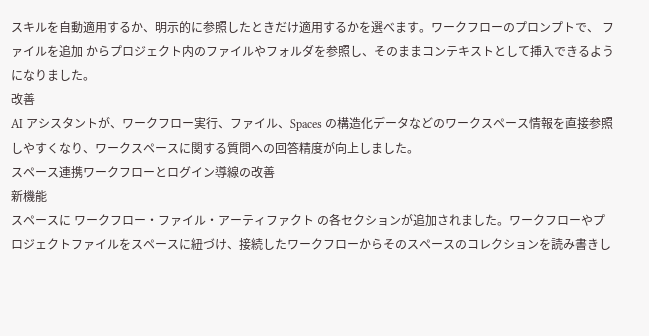スキルを自動適用するか、明示的に参照したときだけ適用するかを選べます。ワークフローのプロンプトで、 ファイルを追加 からプロジェクト内のファイルやフォルダを参照し、そのままコンテキストとして挿入できるようになりました。
改善
AI アシスタントが、ワークフロー実行、ファイル、Spaces の構造化データなどのワークスペース情報を直接参照しやすくなり、ワークスペースに関する質問への回答精度が向上しました。
スペース連携ワークフローとログイン導線の改善
新機能
スペースに ワークフロー・ファイル・アーティファクト の各セクションが追加されました。ワークフローやプロジェクトファイルをスペースに紐づけ、接続したワークフローからそのスペースのコレクションを読み書きし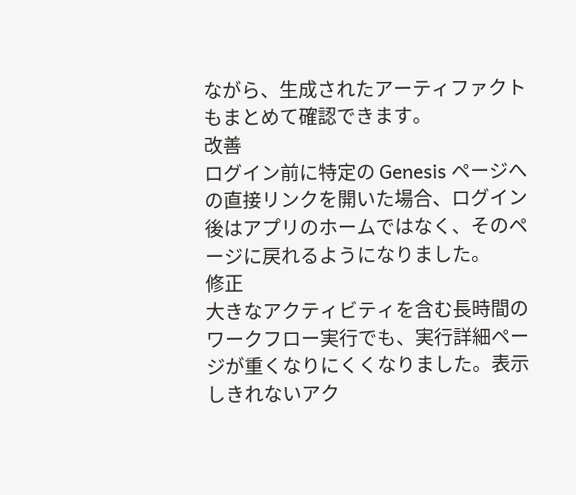ながら、生成されたアーティファクトもまとめて確認できます。
改善
ログイン前に特定の Genesis ページへの直接リンクを開いた場合、ログイン後はアプリのホームではなく、そのページに戻れるようになりました。
修正
大きなアクティビティを含む長時間のワークフロー実行でも、実行詳細ページが重くなりにくくなりました。表示しきれないアク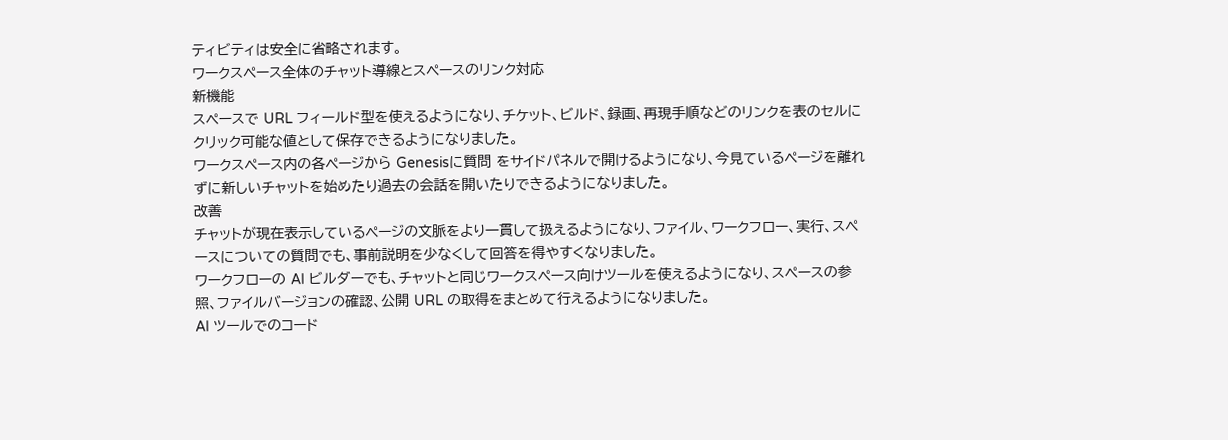ティビティは安全に省略されます。
ワークスペース全体のチャット導線とスペースのリンク対応
新機能
スペースで URL フィールド型を使えるようになり、チケット、ビルド、録画、再現手順などのリンクを表のセルにクリック可能な値として保存できるようになりました。
ワークスペース内の各ページから Genesisに質問 をサイドパネルで開けるようになり、今見ているページを離れずに新しいチャットを始めたり過去の会話を開いたりできるようになりました。
改善
チャットが現在表示しているページの文脈をより一貫して扱えるようになり、ファイル、ワークフロー、実行、スペースについての質問でも、事前説明を少なくして回答を得やすくなりました。
ワークフローの AI ビルダーでも、チャットと同じワークスペース向けツールを使えるようになり、スペースの参照、ファイルバージョンの確認、公開 URL の取得をまとめて行えるようになりました。
AI ツールでのコード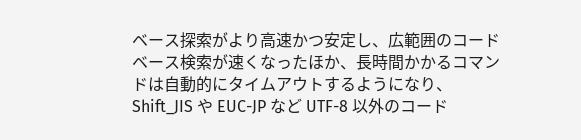ベース探索がより高速かつ安定し、広範囲のコードベース検索が速くなったほか、長時間かかるコマンドは自動的にタイムアウトするようになり、Shift_JIS や EUC-JP など UTF-8 以外のコード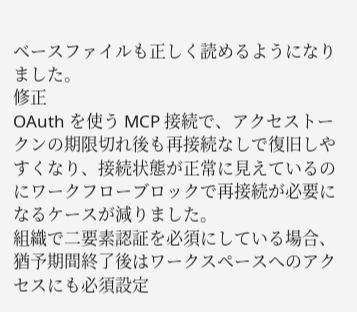ベースファイルも正しく読めるようになりました。
修正
OAuth を使う MCP 接続で、アクセストークンの期限切れ後も再接続なしで復旧しやすくなり、接続状態が正常に見えているのにワークフローブロックで再接続が必要になるケースが減りました。
組織で二要素認証を必須にしている場合、猶予期間終了後はワークスペースへのアクセスにも必須設定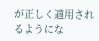が正しく適用されるようにな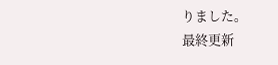りました。
最終更新